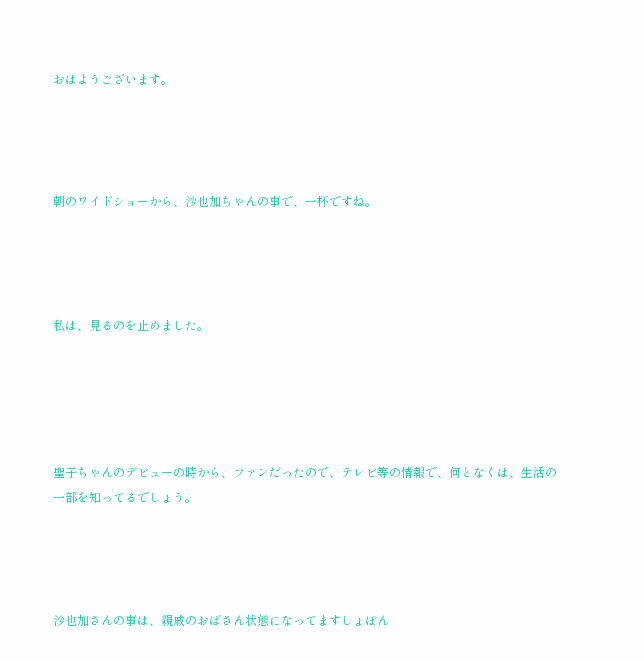おはようございます。




朝のワイドショーから、沙也加ちゃんの事で、一杯ですね。




私は、見るのを止めました。





聖子ちゃんのデビューの時から、ファンだったので、テレビ等の情報で、何となくは、生活の一部を知ってるでしょう。




沙也加さんの事は、親戚のおばさん状態になってますしょぼん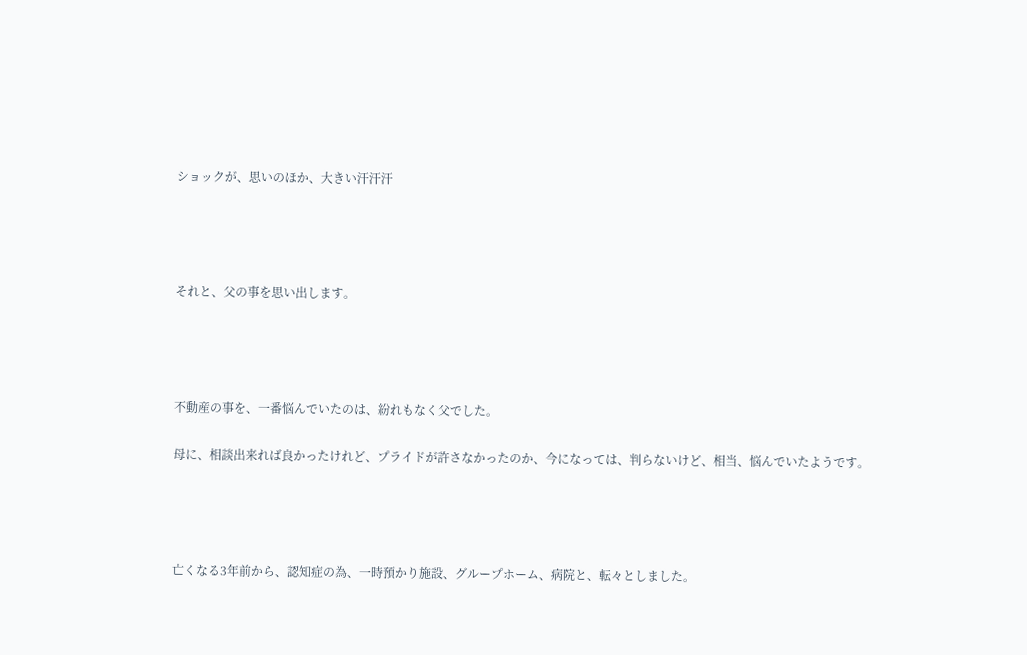ショックが、思いのほか、大きい汗汗汗




それと、父の事を思い出します。




不動産の事を、一番悩んでいたのは、紛れもなく父でした。

母に、相談出来れば良かったけれど、プライドが許さなかったのか、今になっては、判らないけど、相当、悩んでいたようです。




亡くなる3年前から、認知症の為、一時預かり施設、グループホーム、病院と、転々としました。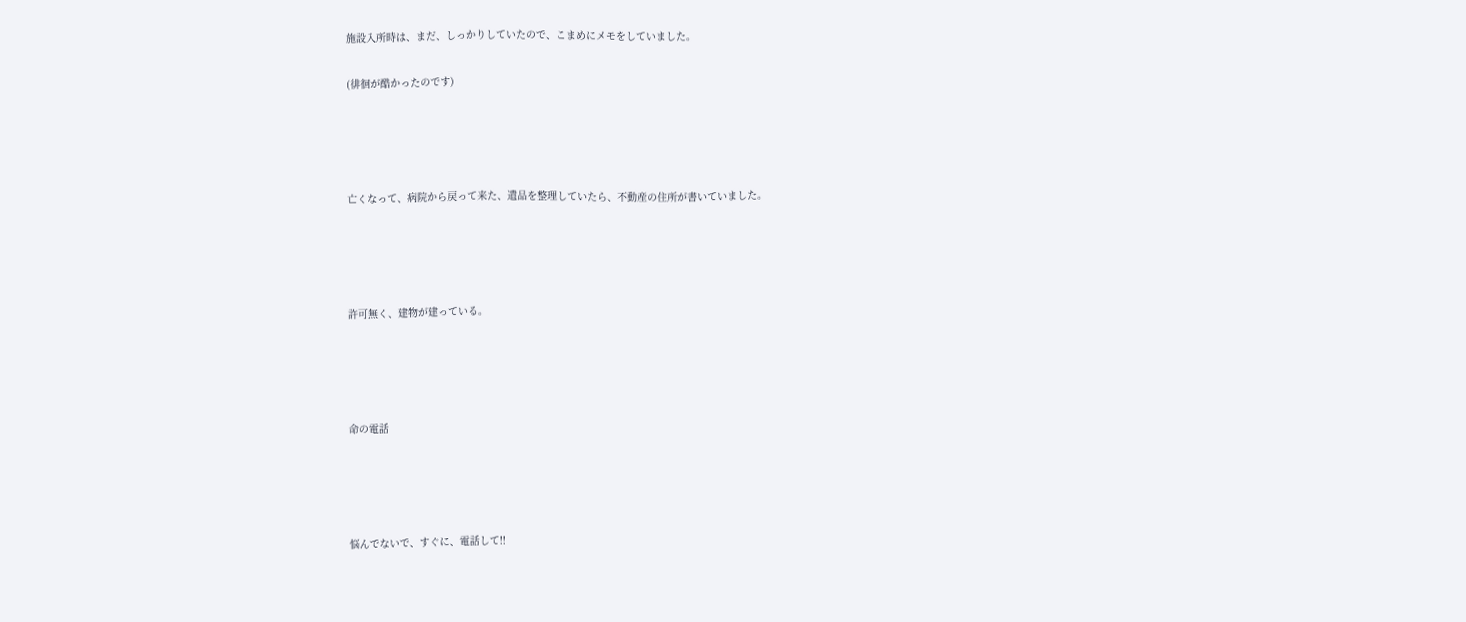施設入所時は、まだ、しっかりしていたので、こまめにメモをしていました。

(徘徊が酷かったのです)




亡くなって、病院から戻って来た、遺品を整理していたら、不動産の住所が書いていました。




許可無く、建物が建っている。




命の電話




悩んでないで、すぐに、電話して!!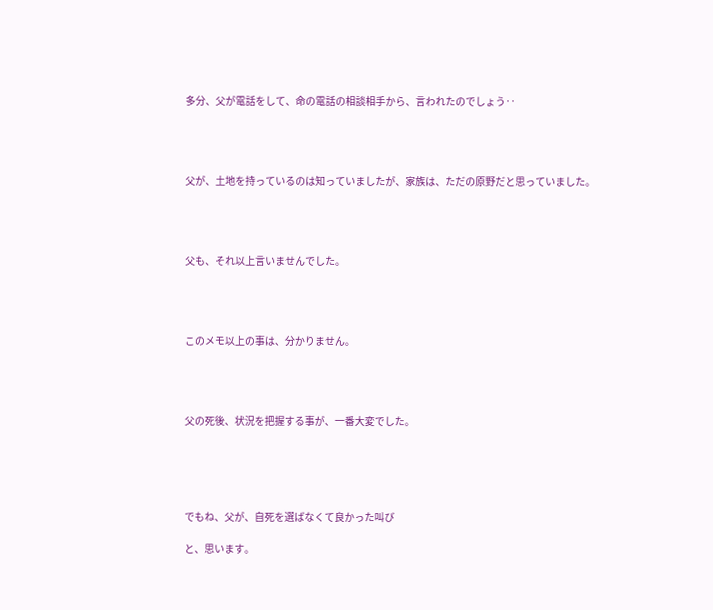多分、父が電話をして、命の電話の相談相手から、言われたのでしょう‥




父が、土地を持っているのは知っていましたが、家族は、ただの原野だと思っていました。




父も、それ以上言いませんでした。




このメモ以上の事は、分かりません。




父の死後、状況を把握する事が、一番大変でした。





でもね、父が、自死を選ばなくて良かった叫び

と、思います。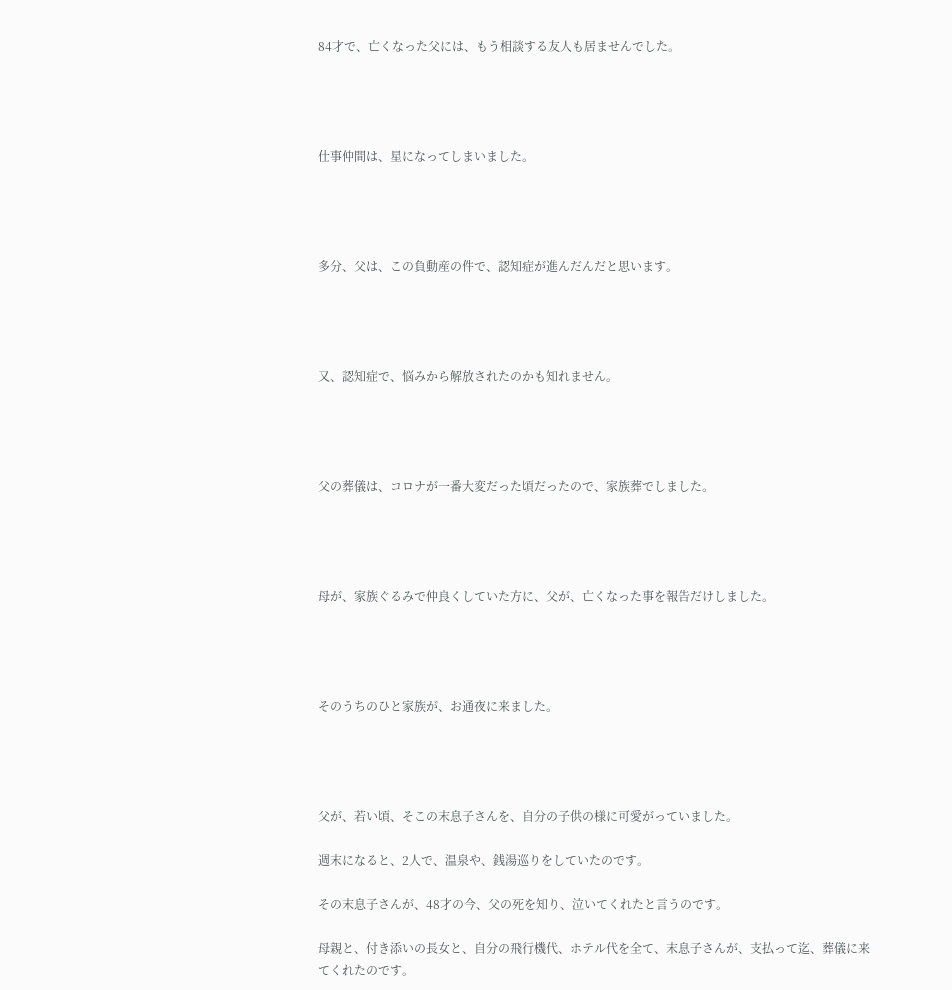84才で、亡くなった父には、もう相談する友人も居ませんでした。




仕事仲間は、星になってしまいました。




多分、父は、この負動産の件で、認知症が進んだんだと思います。




又、認知症で、悩みから解放されたのかも知れません。




父の葬儀は、コロナが一番大変だった頃だったので、家族葬でしました。




母が、家族ぐるみで仲良くしていた方に、父が、亡くなった事を報告だけしました。




そのうちのひと家族が、お通夜に来ました。




父が、若い頃、そこの末息子さんを、自分の子供の様に可愛がっていました。

週末になると、2人で、温泉や、銭湯巡りをしていたのです。

その末息子さんが、48才の今、父の死を知り、泣いてくれたと言うのです。

母親と、付き添いの長女と、自分の飛行機代、ホテル代を全て、末息子さんが、支払って迄、葬儀に来てくれたのです。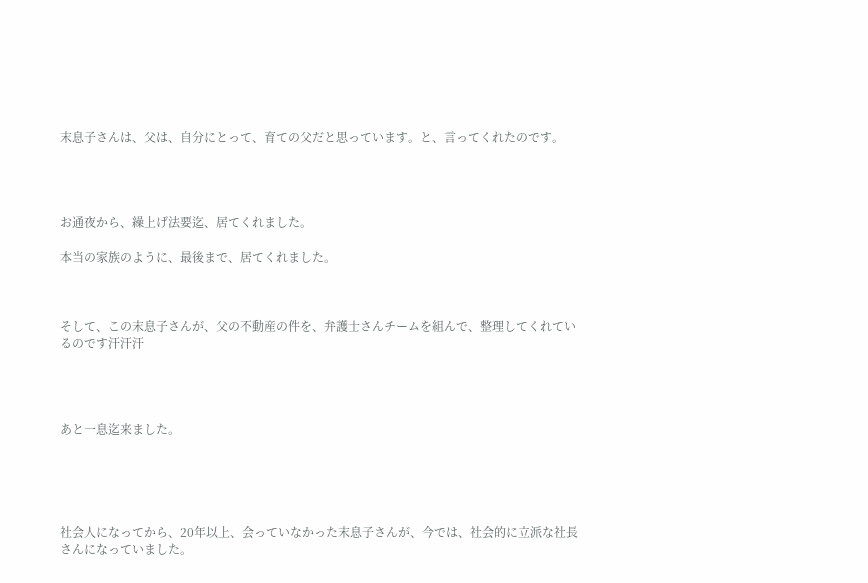末息子さんは、父は、自分にとって、育ての父だと思っています。と、言ってくれたのです。




お通夜から、繰上げ法要迄、居てくれました。

本当の家族のように、最後まで、居てくれました。



そして、この末息子さんが、父の不動産の件を、弁護士さんチームを組んで、整理してくれているのです汗汗汗




あと一息迄来ました。





社会人になってから、20年以上、会っていなかった末息子さんが、今では、社会的に立派な社長さんになっていました。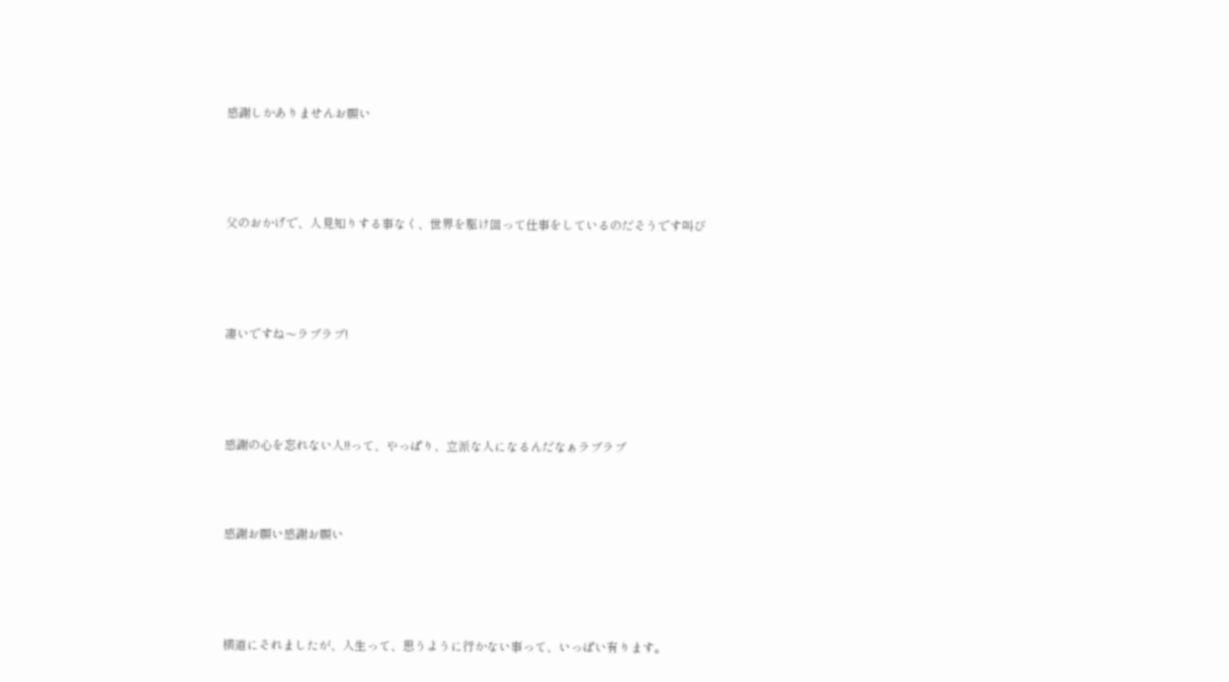感謝しかありませんお願い




父のおかげで、人見知りする事なく、世界を駆け回って仕事をしているのだそうです叫び




凄いですね〜ラブラブ!




感謝の心を忘れない人!!って、やっぱり、立派な人になるんだなぁラブラブ



感謝お願い感謝お願い




横道にそれましたが、人生って、思うように行かない事って、いっぱい有ります。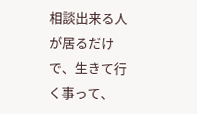相談出来る人が居るだけで、生きて行く事って、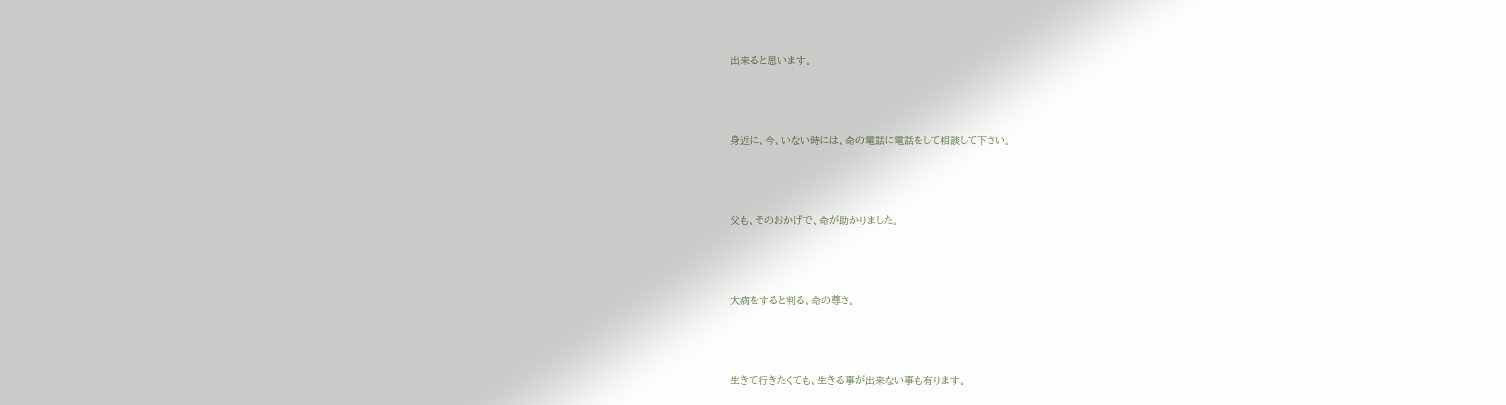出来ると思います。




身近に、今、いない時には、命の電話に電話をして相談して下さい。




父も、そのおかげで、命が助かりました。




大病をすると判る、命の尊さ。




生きて行きたくても、生きる事が出来ない事も有ります。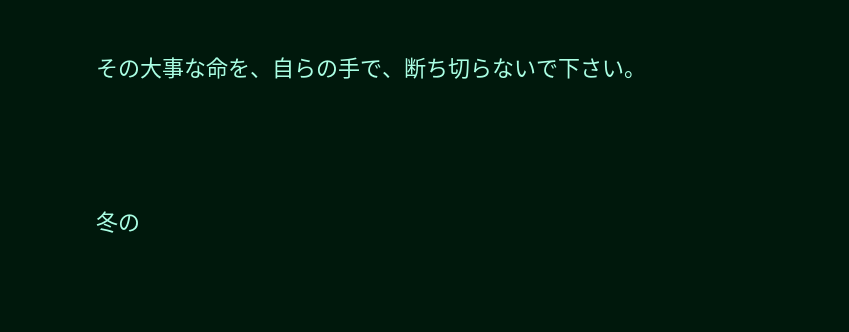その大事な命を、自らの手で、断ち切らないで下さい。




冬の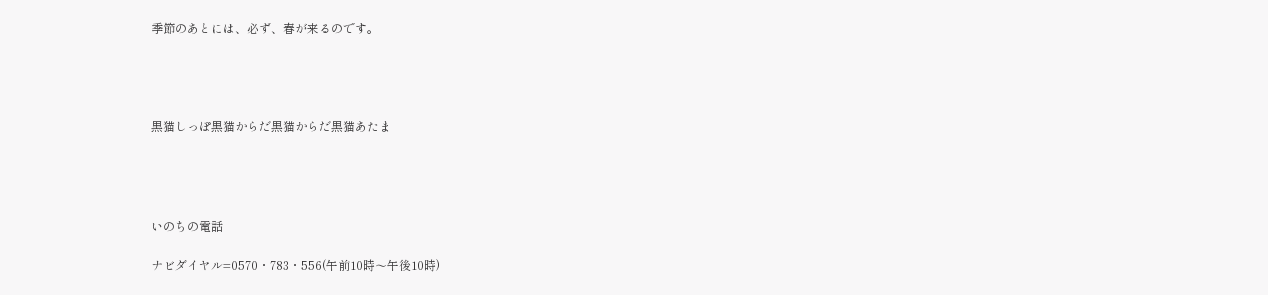季節のあとには、必ず、春が来るのです。




黒猫しっぽ黒猫からだ黒猫からだ黒猫あたま




いのちの電話

ナビダイヤル=0570・783・556(午前10時〜午後10時)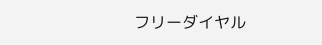フリーダイヤル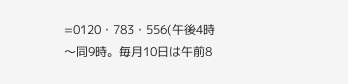=0120・783・556(午後4時〜同9時。毎月10日は午前8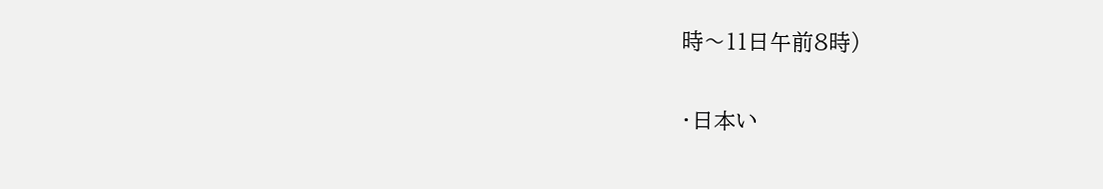時〜11日午前8時)

・日本い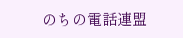のちの電話連盟